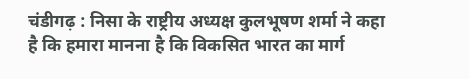चंडीगढ़ : निसा के राष्ट्रीय अध्यक्ष कुलभूषण शर्मा ने कहा है कि हमारा मानना है कि विकसित भारत का मार्ग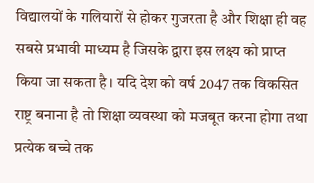विद्यालयों के गलियारों से होकर गुजरता है और शिक्षा ही वह सबसे प्रभावी माध्यम है जिसके द्वारा इस लक्ष्य को प्राप्त किया जा सकता है। यदि देश को वर्ष 2047 तक विकसित राष्ट्र बनाना है तो शिक्षा व्यवस्था को मजबूत करना होगा तथा प्रत्येक बच्चे तक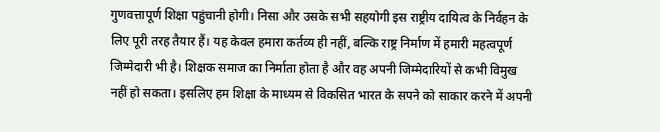गुणवत्तापूर्ण शिक्षा पहुंचानी होगी। निसा और उसके सभी सहयोगी इस राष्ट्रीय दायित्व के निर्वहन के लिए पूरी तरह तैयार हैं। यह केवल हमारा कर्तव्य ही नहीं, बल्कि राष्ट्र निर्माण में हमारी महत्वपूर्ण जिम्मेदारी भी है। शिक्षक समाज का निर्माता होता है और वह अपनी जिम्मेदारियों से कभी विमुख नहीं हो सकता। इसलिए हम शिक्षा के माध्यम से विकसित भारत के सपने को साकार करने में अपनी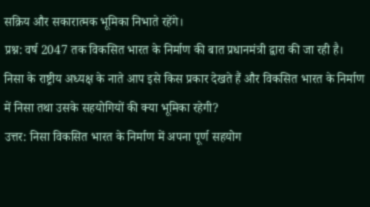सक्रिय और सकारात्मक भूमिका निभाते रहेंगे।
प्रश्न: वर्ष 2047 तक विकसित भारत के निर्माण की बात प्रधानमंत्री द्वारा की जा रही है। निसा के राष्ट्रीय अध्यक्ष के नाते आप इसे किस प्रकार देखते हैं और विकसित भारत के निर्माण में निसा तथा उसके सहयोगियों की क्या भूमिका रहेगी?
उत्तर: निसा विकसित भारत के निर्माण में अपना पूर्ण सहयोग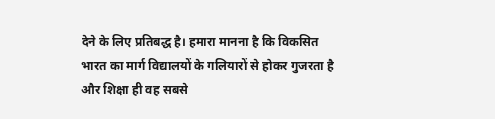देने के लिए प्रतिबद्ध है। हमारा मानना है कि विकसित भारत का मार्ग विद्यालयों के गलियारों से होकर गुजरता है और शिक्षा ही वह सबसे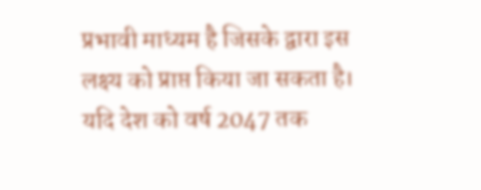प्रभावी माध्यम है जिसके द्वारा इस लक्ष्य को प्राप्त किया जा सकता है। यदि देश को वर्ष 2047 तक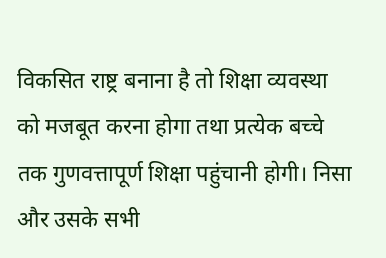विकसित राष्ट्र बनाना है तो शिक्षा व्यवस्था को मजबूत करना होगा तथा प्रत्येक बच्चे तक गुणवत्तापूर्ण शिक्षा पहुंचानी होगी। निसा और उसके सभी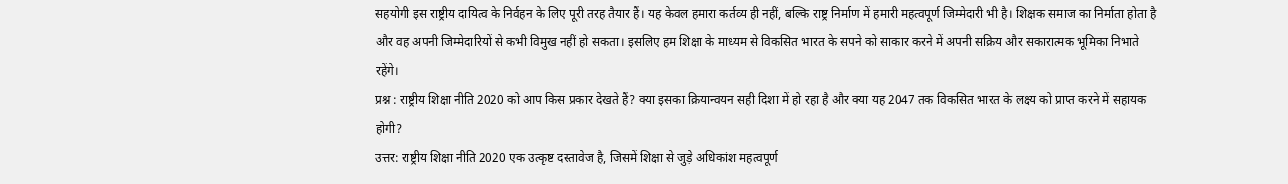सहयोगी इस राष्ट्रीय दायित्व के निर्वहन के लिए पूरी तरह तैयार हैं। यह केवल हमारा कर्तव्य ही नहीं, बल्कि राष्ट्र निर्माण में हमारी महत्वपूर्ण जिम्मेदारी भी है। शिक्षक समाज का निर्माता होता है और वह अपनी जिम्मेदारियों से कभी विमुख नहीं हो सकता। इसलिए हम शिक्षा के माध्यम से विकसित भारत के सपने को साकार करने में अपनी सक्रिय और सकारात्मक भूमिका निभाते रहेंगे।
प्रश्न : राष्ट्रीय शिक्षा नीति 2020 को आप किस प्रकार देखते हैं? क्या इसका क्रियान्वयन सही दिशा में हो रहा है और क्या यह 2047 तक विकसित भारत के लक्ष्य को प्राप्त करने में सहायक होगी?
उत्तर: राष्ट्रीय शिक्षा नीति 2020 एक उत्कृष्ट दस्तावेज है, जिसमें शिक्षा से जुड़े अधिकांश महत्वपूर्ण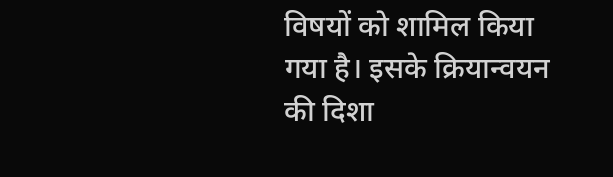विषयों को शामिल किया गया है। इसके क्रियान्वयन की दिशा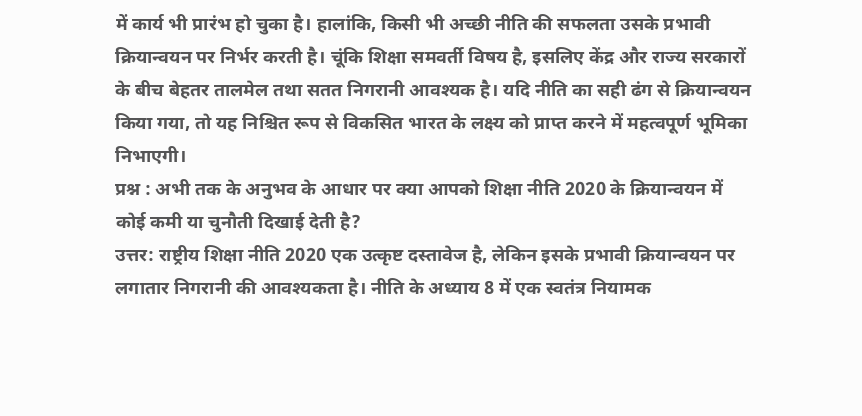में कार्य भी प्रारंभ हो चुका है। हालांकि, किसी भी अच्छी नीति की सफलता उसके प्रभावी क्रियान्वयन पर निर्भर करती है। चूंकि शिक्षा समवर्ती विषय है, इसलिए केंद्र और राज्य सरकारों के बीच बेहतर तालमेल तथा सतत निगरानी आवश्यक है। यदि नीति का सही ढंग से क्रियान्वयन किया गया, तो यह निश्चित रूप से विकसित भारत के लक्ष्य को प्राप्त करने में महत्वपूर्ण भूमिका निभाएगी।
प्रश्न : अभी तक के अनुभव के आधार पर क्या आपको शिक्षा नीति 2020 के क्रियान्वयन में कोई कमी या चुनौती दिखाई देती है?
उत्तर: राष्ट्रीय शिक्षा नीति 2020 एक उत्कृष्ट दस्तावेज है, लेकिन इसके प्रभावी क्रियान्वयन पर लगातार निगरानी की आवश्यकता है। नीति के अध्याय 8 में एक स्वतंत्र नियामक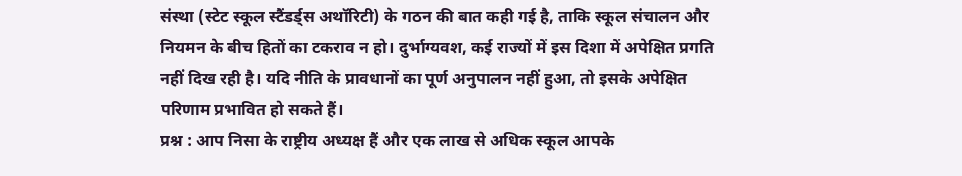संस्था (स्टेट स्कूल स्टैंडर्ड्स अथॉरिटी) के गठन की बात कही गई है, ताकि स्कूल संचालन और नियमन के बीच हितों का टकराव न हो। दुर्भाग्यवश, कई राज्यों में इस दिशा में अपेक्षित प्रगति नहीं दिख रही है। यदि नीति के प्रावधानों का पूर्ण अनुपालन नहीं हुआ, तो इसके अपेक्षित परिणाम प्रभावित हो सकते हैं।
प्रश्न : आप निसा के राष्ट्रीय अध्यक्ष हैं और एक लाख से अधिक स्कूल आपके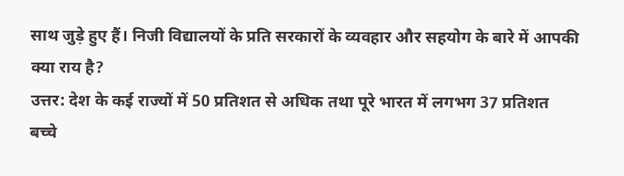साथ जुड़े हुए हैं। निजी विद्यालयों के प्रति सरकारों के व्यवहार और सहयोग के बारे में आपकी क्या राय है?
उत्तर: देश के कई राज्यों में 50 प्रतिशत से अधिक तथा पूरे भारत में लगभग 37 प्रतिशत बच्चे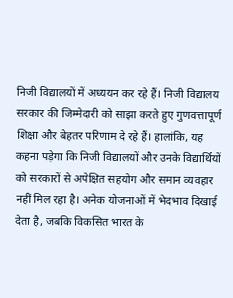निजी विद्यालयों में अध्ययन कर रहे हैं। निजी विद्यालय सरकार की जिम्मेदारी को साझा करते हुए गुणवत्तापूर्ण शिक्षा और बेहतर परिणाम दे रहे हैं। हालांकि, यह कहना पड़ेगा कि निजी विद्यालयों और उनके विद्यार्थियों को सरकारों से अपेक्षित सहयोग और समान व्यवहार नहीं मिल रहा है। अनेक योजनाओं में भेदभाव दिखाई देता है, जबकि विकसित भारत के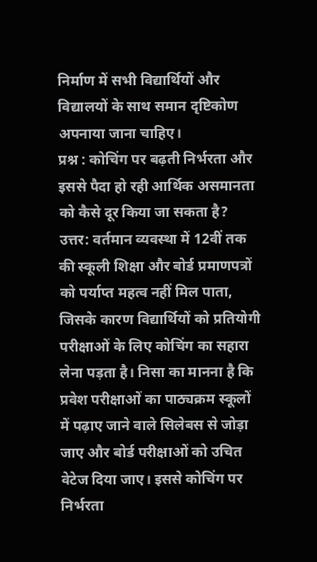निर्माण में सभी विद्यार्थियों और विद्यालयों के साथ समान दृष्टिकोण अपनाया जाना चाहिए।
प्रश्न : कोचिंग पर बढ़ती निर्भरता और इससे पैदा हो रही आर्थिक असमानता को कैसे दूर किया जा सकता है?
उत्तर: वर्तमान व्यवस्था में 12वीं तक की स्कूली शिक्षा और बोर्ड प्रमाणपत्रों को पर्याप्त महत्व नहीं मिल पाता, जिसके कारण विद्यार्थियों को प्रतियोगी परीक्षाओं के लिए कोचिंग का सहारा लेना पड़ता है। निसा का मानना है कि प्रवेश परीक्षाओं का पाठ्यक्रम स्कूलों में पढ़ाए जाने वाले सिलेबस से जोड़ा जाए और बोर्ड परीक्षाओं को उचित वेटेज दिया जाए। इससे कोचिंग पर निर्भरता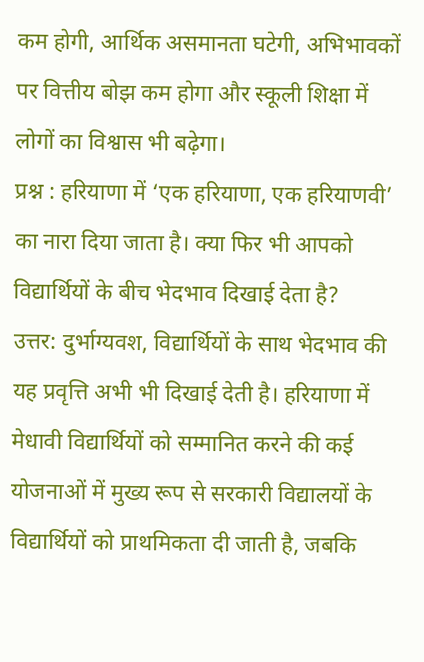कम होगी, आर्थिक असमानता घटेगी, अभिभावकों पर वित्तीय बोझ कम होगा और स्कूली शिक्षा में लोगों का विश्वास भी बढ़ेगा।
प्रश्न : हरियाणा में ‘एक हरियाणा, एक हरियाणवी’ का नारा दिया जाता है। क्या फिर भी आपको विद्यार्थियों के बीच भेदभाव दिखाई देता है?
उत्तर: दुर्भाग्यवश, विद्यार्थियों के साथ भेदभाव की यह प्रवृत्ति अभी भी दिखाई देती है। हरियाणा में मेधावी विद्यार्थियों को सम्मानित करने की कई योजनाओं में मुख्य रूप से सरकारी विद्यालयों के विद्यार्थियों को प्राथमिकता दी जाती है, जबकि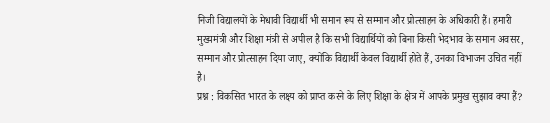निजी विद्यालयों के मेधावी विद्यार्थी भी समान रूप से सम्मान और प्रोत्साहन के अधिकारी हैं। हमारी मुख्यमंत्री और शिक्षा मंत्री से अपील है कि सभी विद्यार्थियों को बिना किसी भेदभाव के समान अवसर, सम्मान और प्रोत्साहन दिया जाए, क्योंकि विद्यार्थी केवल विद्यार्थी होते हैं, उनका विभाजन उचित नहीं है।
प्रश्न : विकसित भारत के लक्ष्य को प्राप्त करने के लिए शिक्षा के क्षेत्र में आपके प्रमुख सुझाव क्या हैं?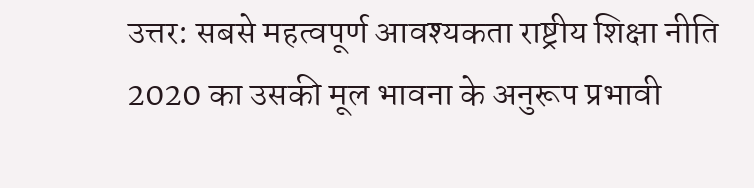उत्तर: सबसे महत्वपूर्ण आवश्यकता राष्ट्रीय शिक्षा नीति 2020 का उसकी मूल भावना के अनुरूप प्रभावी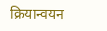क्रियान्वयन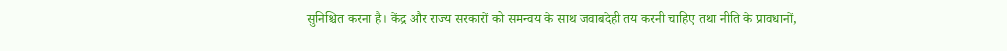सुनिश्चित करना है। केंद्र और राज्य सरकारों को समन्वय के साथ जवाबदेही तय करनी चाहिए तथा नीति के प्रावधानों,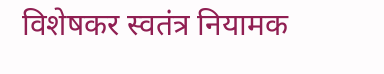विशेषकर स्वतंत्र नियामक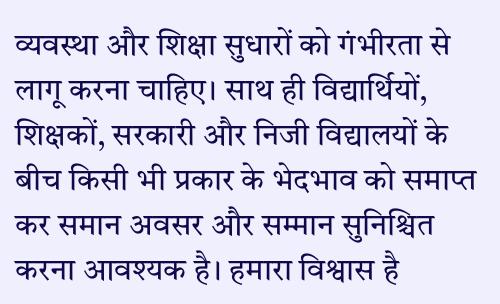व्यवस्था और शिक्षा सुधारों को गंभीरता से लागू करना चाहिए। साथ ही विद्यार्थियों, शिक्षकों, सरकारी और निजी विद्यालयों के बीच किसी भी प्रकार के भेदभाव को समाप्त कर समान अवसर और सम्मान सुनिश्चित करना आवश्यक है। हमारा विश्वास है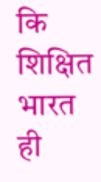कि शिक्षित भारत ही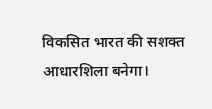विकसित भारत की सशक्त आधारशिला बनेगा।